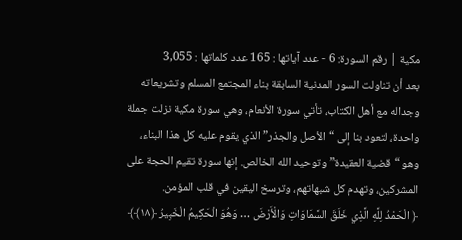مكية | رقم السورة: 6 - عدد آياتها : 165 عدد كلماتها : 3,055
بعد أن تناولت السور المدنية السابقة بناء المجتمع المسلم وتشريعاته وجداله مع أهل الكتاب، تأتي سورة الأنعام، وهي سورة مكية نزلت جملة واحدة، لتعود بنا إلى “الأصل والجذر” الذي يقوم عليه كل هذا البناء، وهو “قضية العقيدة” وتوحيد الله الخالص. إنها سورة تقيم الحجة على المشركين، وتهدم كل شبهاتهم، وترسخ اليقين في قلب المؤمن.
﴿ الْحَمْدُ لِلَّهِ الَّذِي خَلَقَ السَّمَاوَاتِ وَالْأَرْضَ … وَهُوَ الْحَكِيمُ الْخَبِيرُ ﴿١٨﴾﴾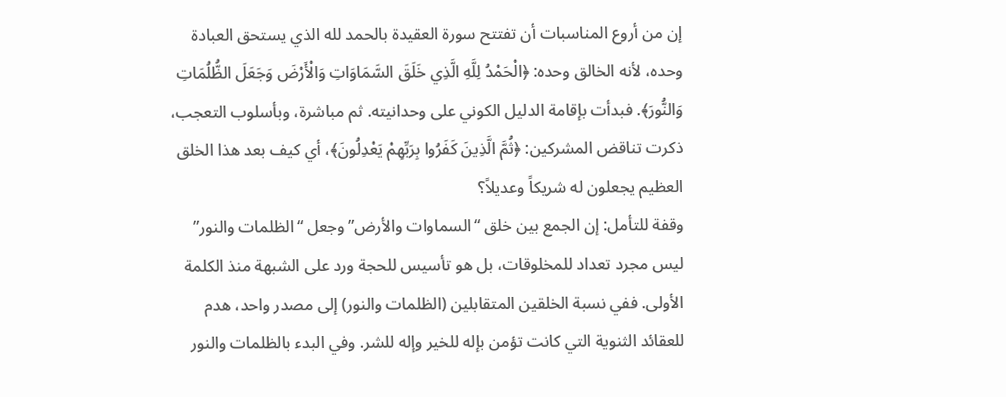إن من أروع المناسبات أن تفتتح سورة العقيدة بالحمد لله الذي يستحق العبادة وحده، لأنه الخالق وحده: ﴿الْحَمْدُ لِلَّهِ الَّذِي خَلَقَ السَّمَاوَاتِ وَالْأَرْضَ وَجَعَلَ الظُّلُمَاتِ وَالنُّورَ﴾. فبدأت بإقامة الدليل الكوني على وحدانيته. ثم مباشرة، وبأسلوب التعجب، ذكرت تناقض المشركين: ﴿ثُمَّ الَّذِينَ كَفَرُوا بِرَبِّهِمْ يَعْدِلُونَ﴾، أي كيف بعد هذا الخلق العظيم يجعلون له شريكاً وعديلاً؟
وقفة للتأمل: إن الجمع بين خلق “السماوات والأرض” وجعل “الظلمات والنور” ليس مجرد تعداد للمخلوقات، بل هو تأسيس للحجة ورد على الشبهة منذ الكلمة الأولى. ففي نسبة الخلقين المتقابلين (الظلمات والنور) إلى مصدر واحد، هدم للعقائد الثنوية التي كانت تؤمن بإله للخير وإله للشر. وفي البدء بالظلمات والنور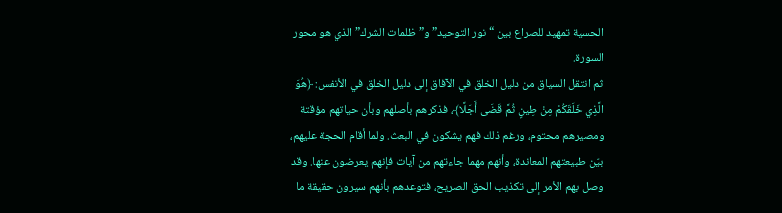الحسية تمهيد للصراع بين “نور التوحيد” و”ظلمات الشرك” الذي هو محور السورة.
ثم انتقل السياق من دليل الخلق في الآفاق إلى دليل الخلق في الأنفس: ﴿هُوَ الَّذِي خَلَقَكُمْ مِنْ طِينٍ ثُمَّ قَضَى أَجَلًا﴾، فذكرهم بأصلهم وبأن حياتهم مؤقتة ومصيرهم محتوم، ورغم ذلك فهم يشكون في البعث. ولما أقام الحجة عليهم، بيّن طبيعتهم المعاندة، وأنهم مهما جاءتهم من آيات فإنهم يعرضون عنها. وقد وصل بهم الأمر إلى تكذيب الحق الصريح، فتوعدهم بأنهم سيرون حقيقة ما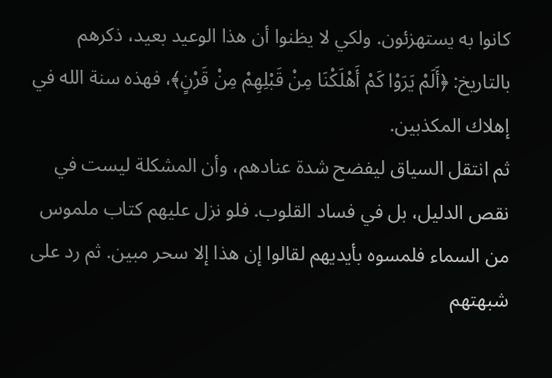كانوا به يستهزئون. ولكي لا يظنوا أن هذا الوعيد بعيد، ذكرهم بالتاريخ: ﴿أَلَمْ يَرَوْا كَمْ أَهْلَكْنَا مِنْ قَبْلِهِمْ مِنْ قَرْنٍ﴾، فهذه سنة الله في إهلاك المكذبين.
ثم انتقل السياق ليفضح شدة عنادهم، وأن المشكلة ليست في نقص الدليل، بل في فساد القلوب. فلو نزل عليهم كتاب ملموس من السماء فلمسوه بأيديهم لقالوا إن هذا إلا سحر مبين. ثم رد على شبهتهم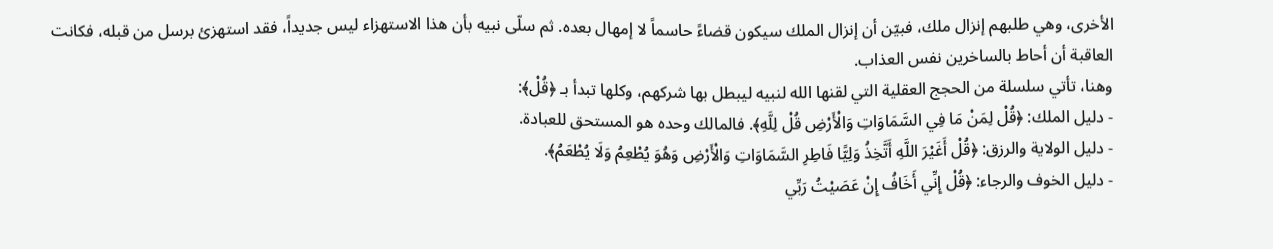الأخرى، وهي طلبهم إنزال ملك، فبيّن أن إنزال الملك سيكون قضاءً حاسماً لا إمهال بعده. ثم سلّى نبيه بأن هذا الاستهزاء ليس جديداً، فقد استهزئ برسل من قبله، فكانت العاقبة أن أحاط بالساخرين نفس العذاب.
وهنا، تأتي سلسلة من الحجج العقلية التي لقنها الله لنبيه ليبطل بها شركهم، وكلها تبدأ بـ ﴿قُلْ﴾:
- دليل الملك: ﴿قُلْ لِمَنْ مَا فِي السَّمَاوَاتِ وَالْأَرْضِ قُلْ لِلَّهِ﴾. فالمالك وحده هو المستحق للعبادة.
- دليل الولاية والرزق: ﴿قُلْ أَغَيْرَ اللَّهِ أَتَّخِذُ وَلِيًّا فَاطِرِ السَّمَاوَاتِ وَالْأَرْضِ وَهُوَ يُطْعِمُ وَلَا يُطْعَمُ﴾.
- دليل الخوف والرجاء: ﴿قُلْ إِنِّي أَخَافُ إِنْ عَصَيْتُ رَبِّي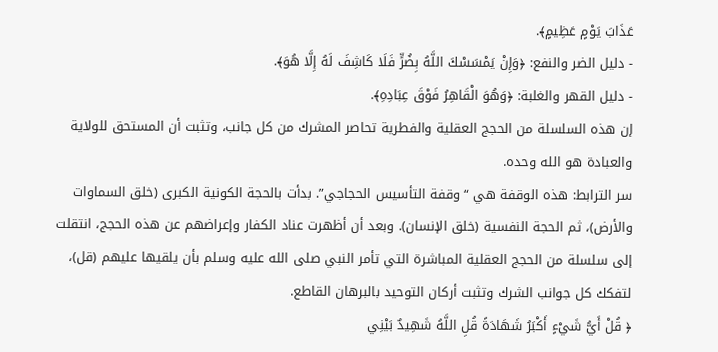عَذَابَ يَوْمٍ عَظِيمٍ﴾.
- دليل الضر والنفع: ﴿وَإِنْ يَمْسَسْكَ اللَّهُ بِضُرٍّ فَلَا كَاشِفَ لَهُ إِلَّا هُوَ﴾.
- دليل القهر والغلبة: ﴿وَهُوَ الْقَاهِرُ فَوْقَ عِبَادِهِ﴾.
إن هذه السلسلة من الحجج العقلية والفطرية تحاصر المشرك من كل جانب، وتثبت أن المستحق للولاية والعبادة هو الله وحده.
سر الترابط: هذه الوقفة هي “وقفة التأسيس الحجاجي”. بدأت بالحجة الكونية الكبرى (خلق السماوات والأرض)، ثم الحجة النفسية (خلق الإنسان). وبعد أن أظهرت عناد الكفار وإعراضهم عن هذه الحجج، انتقلت إلى سلسلة من الحجج العقلية المباشرة التي تأمر النبي صلى الله عليه وسلم بأن يلقيها عليهم (قل)، لتفكك كل جوانب الشرك وتثبت أركان التوحيد بالبرهان القاطع.
﴿ قُلْ أَيُّ شَيْءٍ أَكْبَرُ شَهَادَةً قُلِ اللَّهُ شَهِيدٌ بَيْنِي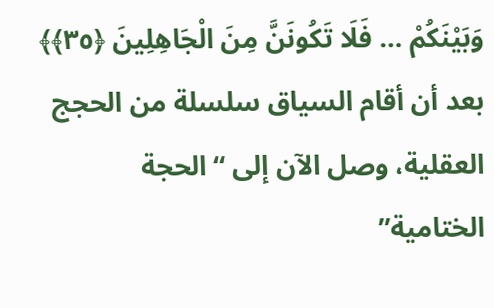وَبَيْنَكُمْ … فَلَا تَكُونَنَّ مِنَ الْجَاهِلِينَ ﴿٣٥﴾﴾
بعد أن أقام السياق سلسلة من الحجج العقلية، وصل الآن إلى “الحجة الختامية”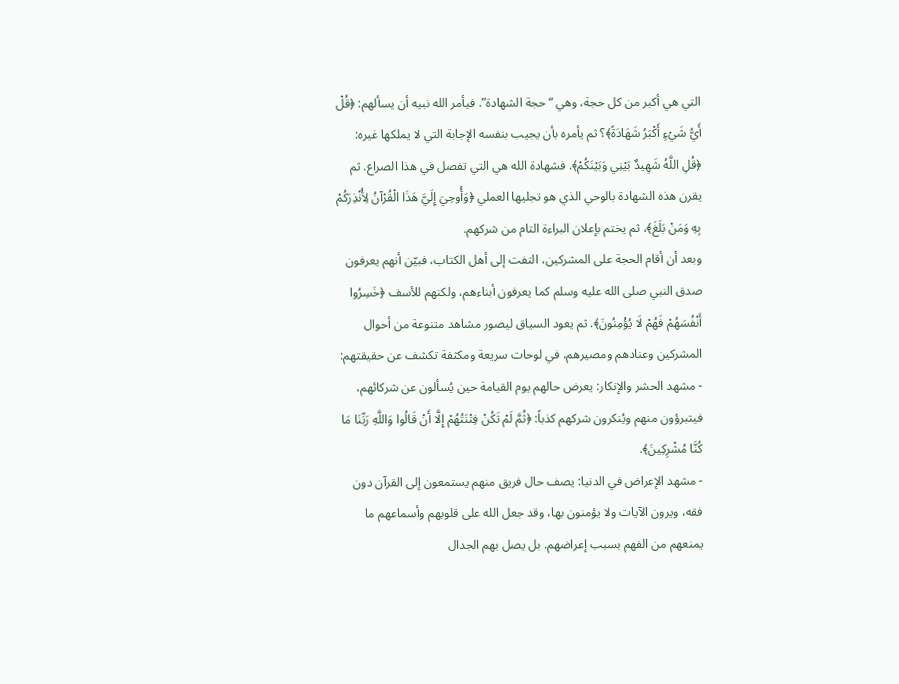التي هي أكبر من كل حجة، وهي “حجة الشهادة”. فيأمر الله نبيه أن يسألهم: ﴿قُلْ أَيُّ شَيْءٍ أَكْبَرُ شَهَادَةً﴾؟ ثم يأمره بأن يجيب بنفسه الإجابة التي لا يملكها غيره: ﴿قُلِ اللَّهُ شَهِيدٌ بَيْنِي وَبَيْنَكُمْ﴾. فشهادة الله هي التي تفصل في هذا الصراع. ثم يقرن هذه الشهادة بالوحي الذي هو تجليها العملي ﴿وَأُوحِيَ إِلَيَّ هَذَا الْقُرْآنُ لِأُنْذِرَكُمْ بِهِ وَمَنْ بَلَغَ﴾، ثم يختم بإعلان البراءة التام من شركهم.
وبعد أن أقام الحجة على المشركين، التفت إلى أهل الكتاب، فبيّن أنهم يعرفون صدق النبي صلى الله عليه وسلم كما يعرفون أبناءهم، ولكنهم للأسف ﴿خَسِرُوا أَنْفُسَهُمْ فَهُمْ لَا يُؤْمِنُونَ﴾. ثم يعود السياق ليصور مشاهد متنوعة من أحوال المشركين وعنادهم ومصيرهم، في لوحات سريعة ومكثفة تكشف عن حقيقتهم:
- مشهد الحشر والإنكار: يعرض حالهم يوم القيامة حين يُسألون عن شركائهم، فيتبرؤون منهم ويُنكرون شركهم كذباً: ﴿ثُمَّ لَمْ تَكُنْ فِتْنَتُهُمْ إِلَّا أَنْ قَالُوا وَاللَّهِ رَبِّنَا مَا كُنَّا مُشْرِكِينَ﴾.
- مشهد الإعراض في الدنيا: يصف حال فريق منهم يستمعون إلى القرآن دون فقه، ويرون الآيات ولا يؤمنون بها، وقد جعل الله على قلوبهم وأسماعهم ما يمنعهم من الفهم بسبب إعراضهم. بل يصل بهم الجدال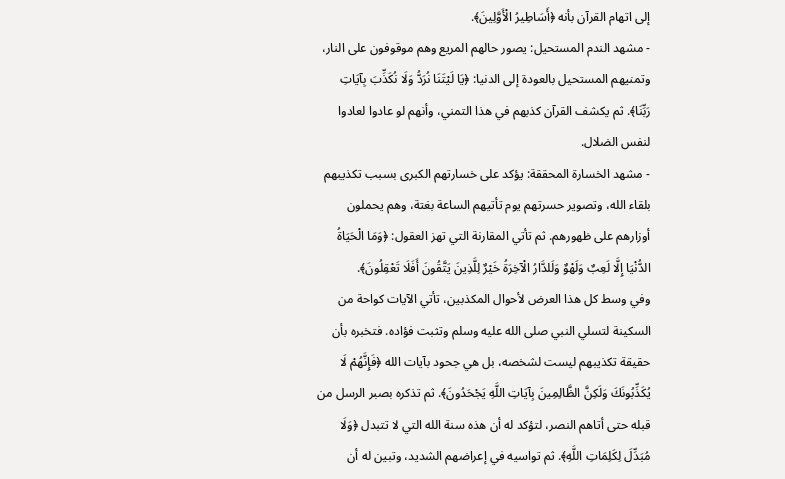إلى اتهام القرآن بأنه ﴿أَسَاطِيرُ الْأَوَّلِينَ﴾.
- مشهد الندم المستحيل: يصور حالهم المريع وهم موقوفون على النار، وتمنيهم المستحيل بالعودة إلى الدنيا: ﴿يَا لَيْتَنَا نُرَدُّ وَلَا نُكَذِّبَ بِآيَاتِ رَبِّنَا﴾. ثم يكشف القرآن كذبهم في هذا التمني، وأنهم لو عادوا لعادوا لنفس الضلال.
- مشهد الخسارة المحققة: يؤكد على خسارتهم الكبرى بسبب تكذيبهم بلقاء الله، وتصوير حسرتهم يوم تأتيهم الساعة بغتة، وهم يحملون أوزارهم على ظهورهم. ثم تأتي المقارنة التي تهز العقول: ﴿وَمَا الْحَيَاةُ الدُّنْيَا إِلَّا لَعِبٌ وَلَهْوٌ وَلَلدَّارُ الْآخِرَةُ خَيْرٌ لِلَّذِينَ يَتَّقُونَ أَفَلَا تَعْقِلُونَ﴾.
وفي وسط كل هذا العرض لأحوال المكذبين، تأتي الآيات كواحة من السكينة لتسلي النبي صلى الله عليه وسلم وتثبت فؤاده. فتخبره بأن حقيقة تكذيبهم ليست لشخصه، بل هي جحود بآيات الله ﴿فَإِنَّهُمْ لَا يُكَذِّبُونَكَ وَلَكِنَّ الظَّالِمِينَ بِآيَاتِ اللَّهِ يَجْحَدُونَ﴾. ثم تذكره بصبر الرسل من قبله حتى أتاهم النصر، لتؤكد له أن هذه سنة الله التي لا تتبدل ﴿وَلَا مُبَدِّلَ لِكَلِمَاتِ اللَّهِ﴾. ثم تواسيه في إعراضهم الشديد، وتبين له أن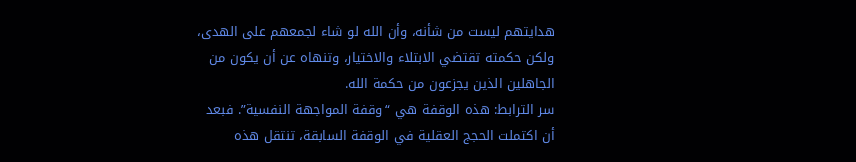هدايتهم ليست من شأنه، وأن الله لو شاء لجمعهم على الهدى، ولكن حكمته تقتضي الابتلاء والاختيار، وتنهاه عن أن يكون من الجاهلين الذين يجزعون من حكمة الله.
سر الترابط: هذه الوقفة هي “وقفة المواجهة النفسية”. فبعد أن اكتملت الحجج العقلية في الوقفة السابقة، تنتقل هذه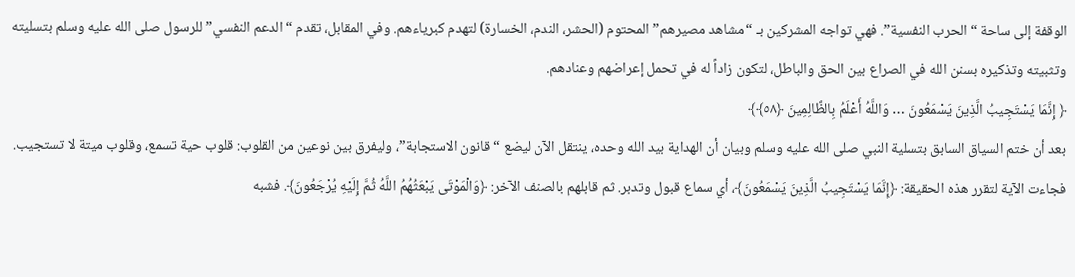الوقفة إلى ساحة “الحرب النفسية”. فهي تواجه المشركين بـ “مشاهد مصيرهم” المحتوم (الحشر، الندم، الخسارة) لتهدم كبرياءهم. وفي المقابل، تقدم “الدعم النفسي” للرسول صلى الله عليه وسلم بتسليته وتثبيته وتذكيره بسنن الله في الصراع بين الحق والباطل، لتكون زاداً له في تحمل إعراضهم وعنادهم.
﴿ إِنَّمَا يَسْتَجِيبُ الَّذِينَ يَسْمَعُونَ … وَاللَّهُ أَعْلَمُ بِالظَّالِمِينَ ﴿٥٨﴾﴾
بعد أن ختم السياق السابق بتسلية النبي صلى الله عليه وسلم وبيان أن الهداية بيد الله وحده، ينتقل الآن ليضع “قانون الاستجابة”، وليفرق بين نوعين من القلوب: قلوب حية تسمع، وقلوب ميتة لا تستجيب.
فجاءت الآية لتقرر هذه الحقيقة: ﴿إِنَّمَا يَسْتَجِيبُ الَّذِينَ يَسْمَعُونَ﴾، أي سماع قبول وتدبر. ثم قابلهم بالصنف الآخر: ﴿وَالْمَوْتَى يَبْعَثُهُمُ اللَّهُ ثُمَّ إِلَيْهِ يُرْجَعُونَ﴾. فشبه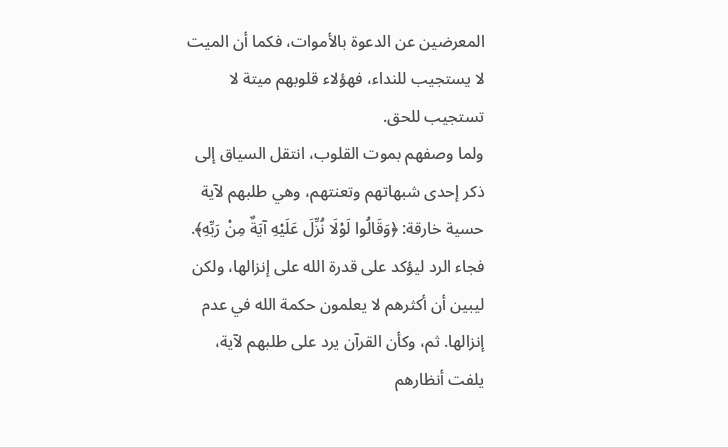المعرضين عن الدعوة بالأموات، فكما أن الميت لا يستجيب للنداء، فهؤلاء قلوبهم ميتة لا تستجيب للحق.
ولما وصفهم بموت القلوب، انتقل السياق إلى ذكر إحدى شبهاتهم وتعنتهم، وهي طلبهم لآية حسية خارقة: ﴿وَقَالُوا لَوْلَا نُزِّلَ عَلَيْهِ آيَةٌ مِنْ رَبِّهِ﴾. فجاء الرد ليؤكد على قدرة الله على إنزالها، ولكن ليبين أن أكثرهم لا يعلمون حكمة الله في عدم إنزالها. ثم، وكأن القرآن يرد على طلبهم لآية، يلفت أنظارهم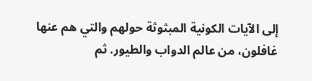إلى الآيات الكونية المبثوثة حولهم والتي هم عنها غافلون، من عالم الدواب والطيور. ثم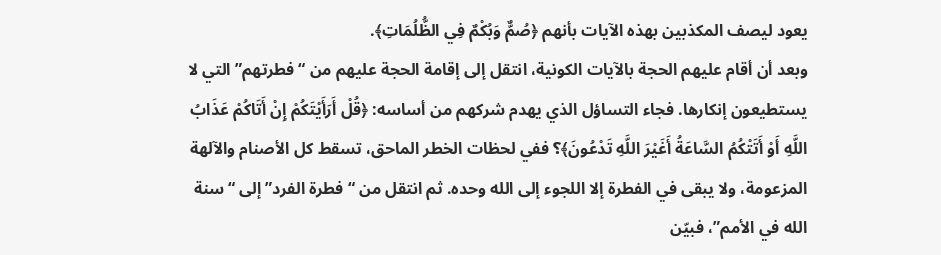يعود ليصف المكذبين بهذه الآيات بأنهم ﴿صُمٌّ وَبُكْمٌ فِي الظُّلُمَاتِ﴾.
وبعد أن أقام عليهم الحجة بالآيات الكونية، انتقل إلى إقامة الحجة عليهم من “فطرتهم” التي لا يستطيعون إنكارها. فجاء التساؤل الذي يهدم شركهم من أساسه: ﴿قُلْ أَرَأَيْتَكُمْ إِنْ أَتَاكُمْ عَذَابُ اللَّهِ أَوْ أَتَتْكُمُ السَّاعَةُ أَغَيْرَ اللَّهِ تَدْعُونَ﴾؟ ففي لحظات الخطر الماحق، تسقط كل الأصنام والآلهة المزعومة، ولا يبقى في الفطرة إلا اللجوء إلى الله وحده. ثم انتقل من “فطرة الفرد” إلى “سنة الله في الأمم”، فبيّن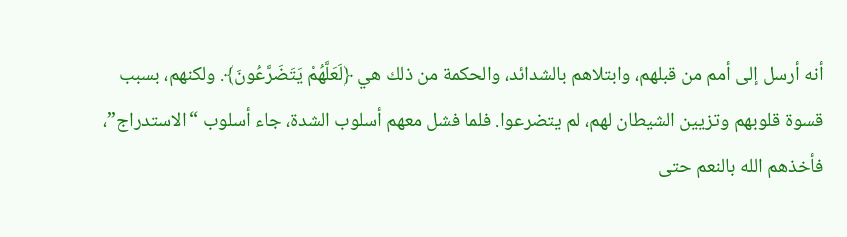أنه أرسل إلى أمم من قبلهم، وابتلاهم بالشدائد، والحكمة من ذلك هي ﴿لَعَلَّهُمْ يَتَضَرَّعُونَ﴾. ولكنهم، بسبب قسوة قلوبهم وتزيين الشيطان لهم، لم يتضرعوا. فلما فشل معهم أسلوب الشدة، جاء أسلوب “الاستدراج”، فأخذهم الله بالنعم حتى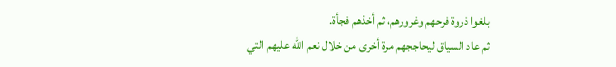بلغوا ذروة فرحهم وغرورهم، ثم أخذهم فجأة.
ثم عاد السياق ليحاججهم مرة أخرى من خلال نعم الله عليهم التي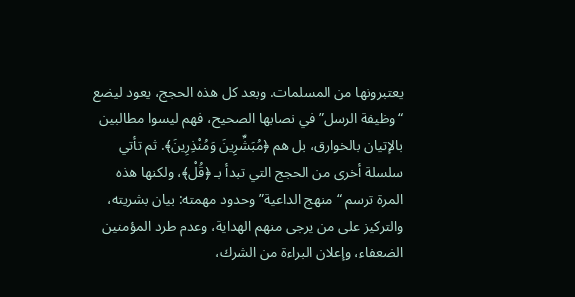يعتبرونها من المسلمات. وبعد كل هذه الحجج، يعود ليضع “وظيفة الرسل” في نصابها الصحيح، فهم ليسوا مطالبين بالإتيان بالخوارق، بل هم ﴿مُبَشِّرِينَ وَمُنْذِرِينَ﴾. ثم تأتي سلسلة أخرى من الحجج التي تبدأ بـ ﴿قُلْ﴾، ولكنها هذه المرة ترسم “منهج الداعية” وحدود مهمته: بيان بشريته، والتركيز على من يرجى منهم الهداية، وعدم طرد المؤمنين الضعفاء، وإعلان البراءة من الشرك،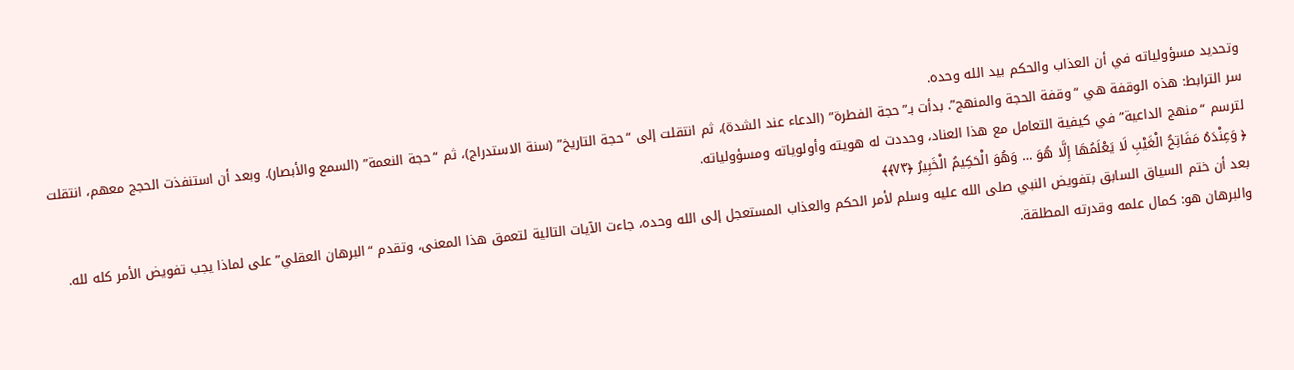وتحديد مسؤولياته في أن العذاب والحكم بيد الله وحده.
سر الترابط: هذه الوقفة هي “وقفة الحجة والمنهج”. بدأت بـ”حجة الفطرة” (الدعاء عند الشدة)، ثم انتقلت إلى “حجة التاريخ” (سنة الاستدراج)، ثم “حجة النعمة” (السمع والأبصار). وبعد أن استنفذت الحجج معهم، انتقلت لترسم “منهج الداعية” في كيفية التعامل مع هذا العناد، وحددت له هويته وأولوياته ومسؤولياته.
﴿ وَعِنْدَهُ مَفَاتِحُ الْغَيْبِ لَا يَعْلَمُهَا إِلَّا هُوَ … وَهُوَ الْحَكِيمُ الْخَبِيرُ ﴿٧٣﴾﴾
بعد أن ختم السياق السابق بتفويض النبي صلى الله عليه وسلم لأمر الحكم والعذاب المستعجل إلى الله وحده، جاءت الآيات التالية لتعمق هذا المعنى، وتقدم “البرهان العقلي” على لماذا يجب تفويض الأمر كله لله. والبرهان هو: كمال علمه وقدرته المطلقة.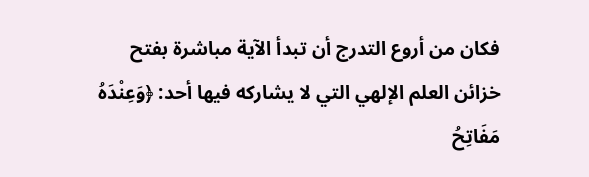فكان من أروع التدرج أن تبدأ الآية مباشرة بفتح خزائن العلم الإلهي التي لا يشاركه فيها أحد: ﴿وَعِنْدَهُ مَفَاتِحُ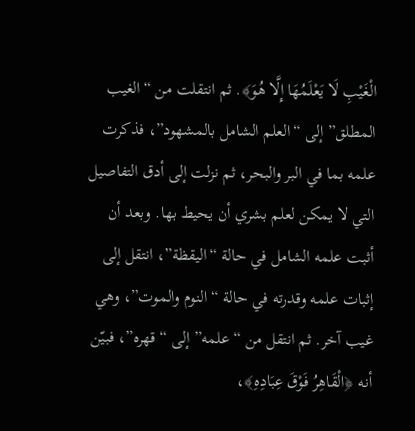الْغَيْبِ لَا يَعْلَمُهَا إِلَّا هُوَ﴾. ثم انتقلت من “الغيب المطلق” إلى “العلم الشامل بالمشهود”، فذكرت علمه بما في البر والبحر، ثم نزلت إلى أدق التفاصيل التي لا يمكن لعلم بشري أن يحيط بها. وبعد أن أثبت علمه الشامل في حالة “اليقظة”، انتقل إلى إثبات علمه وقدرته في حالة “النوم والموت”، وهي غيب آخر. ثم انتقل من “علمه” إلى “قهره”، فبيّن أنه ﴿الْقَاهِرُ فَوْقَ عِبَادِهِ﴾،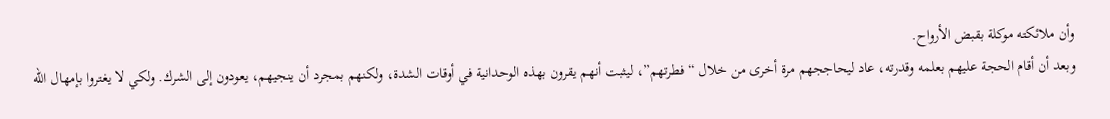وأن ملائكته موكلة بقبض الأرواح.
وبعد أن أقام الحجة عليهم بعلمه وقدرته، عاد ليحاججهم مرة أخرى من خلال “فطرتهم”، ليثبت أنهم يقرون بهذه الوحدانية في أوقات الشدة، ولكنهم بمجرد أن ينجيهم، يعودون إلى الشرك. ولكي لا يغتروا بإمهال الله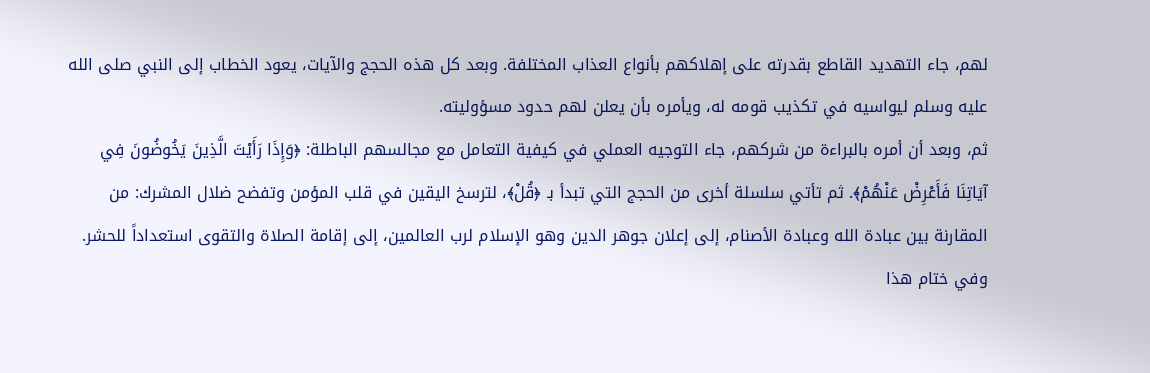لهم، جاء التهديد القاطع بقدرته على إهلاكهم بأنواع العذاب المختلفة. وبعد كل هذه الحجج والآيات، يعود الخطاب إلى النبي صلى الله عليه وسلم ليواسيه في تكذيب قومه له، ويأمره بأن يعلن لهم حدود مسؤوليته.
ثم، وبعد أن أمره بالبراءة من شركهم، جاء التوجيه العملي في كيفية التعامل مع مجالسهم الباطلة: ﴿وَإِذَا رَأَيْتَ الَّذِينَ يَخُوضُونَ فِي آيَاتِنَا فَأَعْرِضْ عَنْهُمْ﴾. ثم تأتي سلسلة أخرى من الحجج التي تبدأ بـ ﴿قُلْ﴾، لترسخ اليقين في قلب المؤمن وتفضح ضلال المشرك: من المقارنة بين عبادة الله وعبادة الأصنام، إلى إعلان جوهر الدين وهو الإسلام لرب العالمين، إلى إقامة الصلاة والتقوى استعداداً للحشر. وفي ختام هذا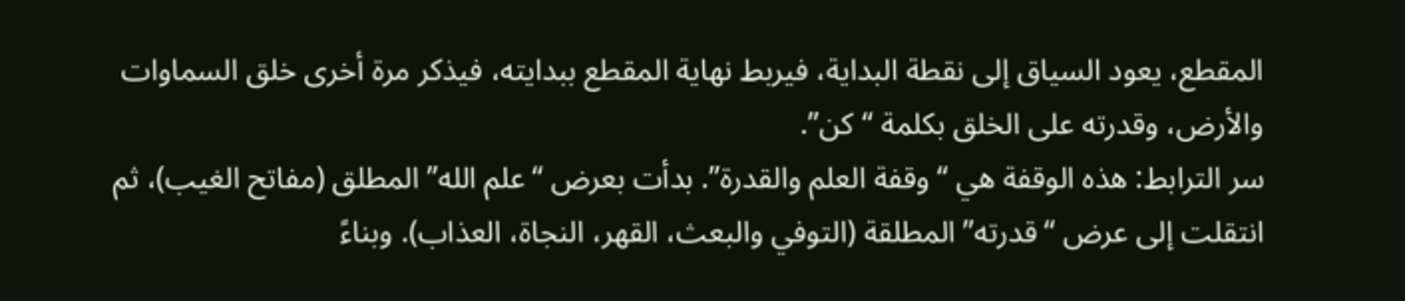المقطع، يعود السياق إلى نقطة البداية، فيربط نهاية المقطع ببدايته، فيذكر مرة أخرى خلق السماوات والأرض، وقدرته على الخلق بكلمة “كن”.
سر الترابط: هذه الوقفة هي “وقفة العلم والقدرة”. بدأت بعرض “علم الله” المطلق (مفاتح الغيب)، ثم انتقلت إلى عرض “قدرته” المطلقة (التوفي والبعث، القهر، النجاة، العذاب). وبناءً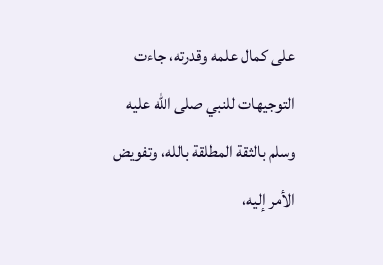على كمال علمه وقدرته، جاءت التوجيهات للنبي صلى الله عليه وسلم بالثقة المطلقة بالله، وتفويض الأمر إليه،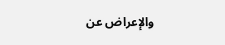والإعراض عن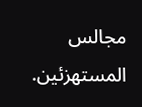مجالس المستهزئين.